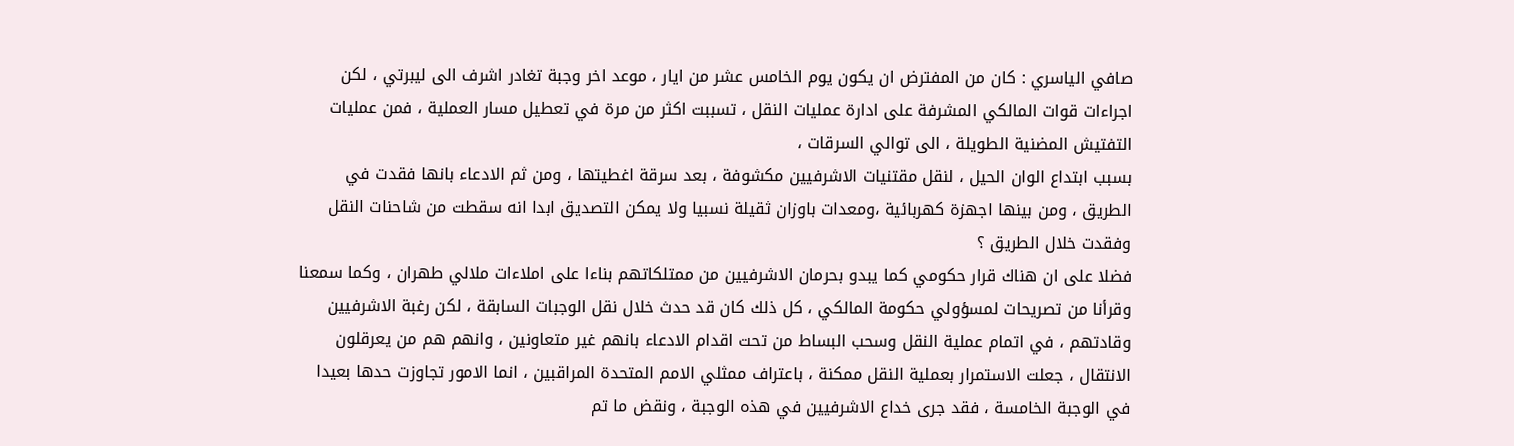صافي الياسري : كان من المفترض ان يكون يوم الخامس عشر من ايار ، موعد اخر وجبة تغادر اشرف الى ليبرتي ، لكن اجراءات قوات المالكي المشرفة على ادارة عمليات النقل ، تسببت اكثر من مرة في تعطيل مسار العملية ، فمن عمليات التفتيش المضنية الطويلة ، الى توالي السرقات ،
بسبب ابتداع الوان الحيل ، لنقل مقتنيات الاشرفيين مكشوفة ، بعد سرقة اغطيتها ، ومن ثم الادعاء بانها فقدت في الطريق ، ومن بينها اجهزة كهربائية ،ومعدات باوزان ثقيلة نسبيا ولا يمكن التصديق ابدا انه سقطت من شاحنات النقل وفقدت خلال الطريق ؟
فضلا على ان هناك قرار حكومي كما يبدو بحرمان الاشرفيين من ممتلكاتهم بناءا على املاءات ملالي طهران ، وكما سمعنا وقرأنا من تصريحات لمسؤولي حكومة المالكي ، كل ذلك كان قد حدث خلال نقل الوجبات السابقة ، لكن رغبة الاشرفيين وقادتهم ، في اتمام عملية النقل وسحب البساط من تحت اقدام الادعاء بانهم غير متعاونين ، وانهم هم من يعرقلون الانتقال ، جعلت الاستمرار بعملية النقل ممكنة ، باعتراف ممثلي الامم المتحدة المراقبين ، انما الامور تجاوزت حدها بعيدا في الوجبة الخامسة ، فقد جرى خداع الاشرفيين في هذه الوجبة ، ونقض ما تم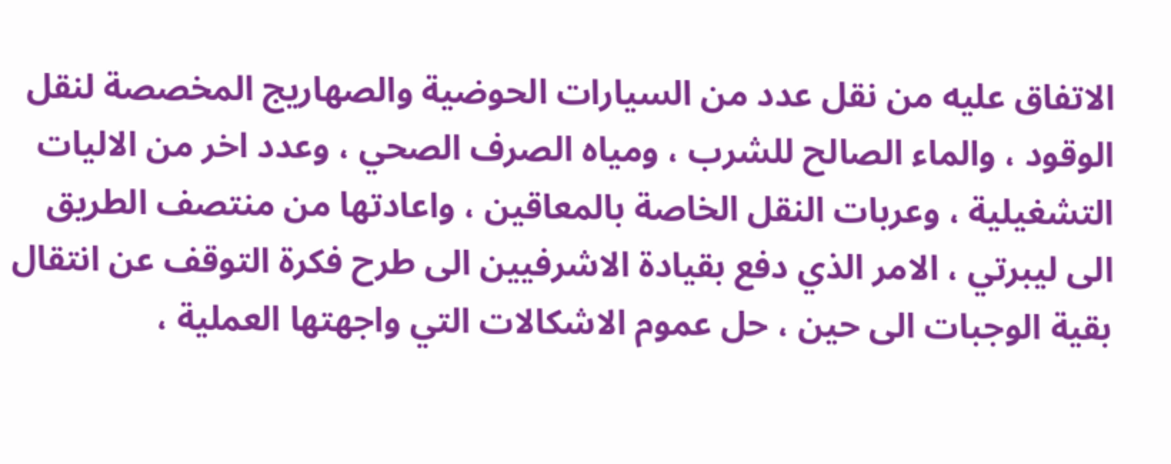الاتفاق عليه من نقل عدد من السيارات الحوضية والصهاريج المخصصة لنقل الوقود ، والماء الصالح للشرب ، ومياه الصرف الصحي ، وعدد اخر من الاليات التشغيلية ، وعربات النقل الخاصة بالمعاقين ، واعادتها من منتصف الطريق الى ليبرتي ، الامر الذي دفع بقيادة الاشرفيين الى طرح فكرة التوقف عن انتقال بقية الوجبات الى حين ، حل عموم الاشكالات التي واجهتها العملية ،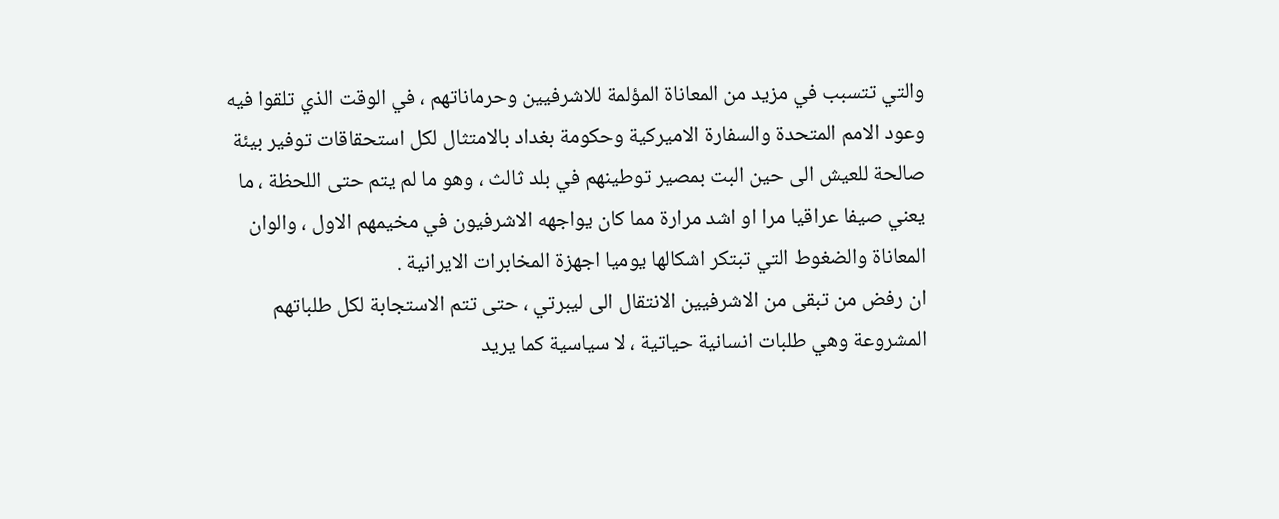والتي تتسبب في مزيد من المعاناة المؤلمة للاشرفيين وحرماناتهم ، في الوقت الذي تلقوا فيه وعود الامم المتحدة والسفارة الاميركية وحكومة بغداد بالامتثال لكل استحقاقات توفير بيئة صالحة للعيش الى حين البت بمصير توطينهم في بلد ثالث ، وهو ما لم يتم حتى اللحظة ، ما يعني صيفا عراقيا مرا او اشد مرارة مما كان يواجهه الاشرفيون في مخيمهم الاول ، والوان المعاناة والضغوط التي تبتكر اشكالها يوميا اجهزة المخابرات الايرانية .
ان رفض من تبقى من الاشرفيين الانتقال الى ليبرتي ، حتى تتم الاستجابة لكل طلباتهم المشروعة وهي طلبات انسانية حياتية ، لا سياسية كما يريد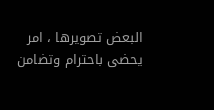البعض تصويرها ، امر يحضى باحترام وتضامن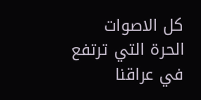كل الاصوات الحرة التي ترتفع في عراقنا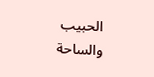الحبيب والساحة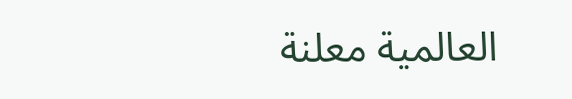العالمية معلنة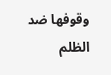وقوفها ضد الظلم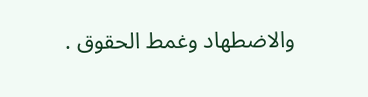والاضطهاد وغمط الحقوق .